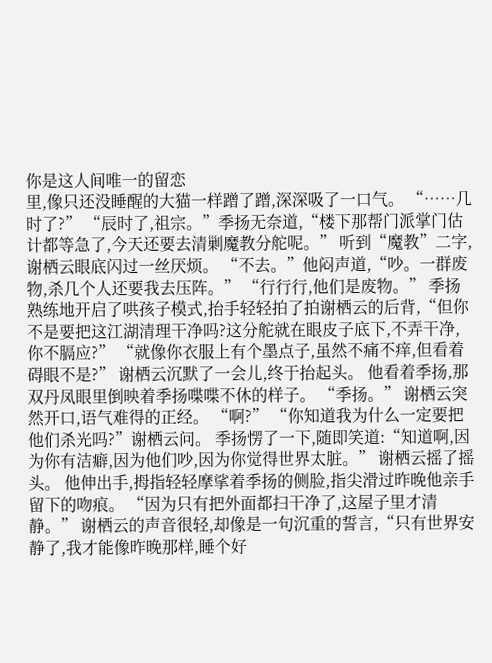你是这人间唯一的留恋
里,像只还没睡醒的大猫一样蹭了蹭,深深吸了一口气。 “……几时了?” “辰时了,祖宗。”季扬无奈道,“楼下那帮门派掌门估计都等急了,今天还要去清剿魔教分舵呢。” 听到“魔教”二字,谢栖云眼底闪过一丝厌烦。 “不去。”他闷声道,“吵。一群废物,杀几个人还要我去压阵。” “行行行,他们是废物。” 季扬熟练地开启了哄孩子模式,抬手轻轻拍了拍谢栖云的后背,“但你不是要把这江湖清理干净吗?这分舵就在眼皮子底下,不弄干净,你不膈应?” “就像你衣服上有个墨点子,虽然不痛不痒,但看着碍眼不是?” 谢栖云沉默了一会儿,终于抬起头。 他看着季扬,那双丹凤眼里倒映着季扬喋喋不休的样子。 “季扬。” 谢栖云突然开口,语气难得的正经。 “啊?” “你知道我为什么一定要把他们杀光吗?”谢栖云问。 季扬愣了一下,随即笑道:“知道啊,因为你有洁癖,因为他们吵,因为你觉得世界太脏。” 谢栖云摇了摇头。 他伸出手,拇指轻轻摩挲着季扬的侧脸,指尖滑过昨晚他亲手留下的吻痕。 “因为只有把外面都扫干净了,这屋子里才清静。” 谢栖云的声音很轻,却像是一句沉重的誓言,“只有世界安静了,我才能像昨晚那样,睡个好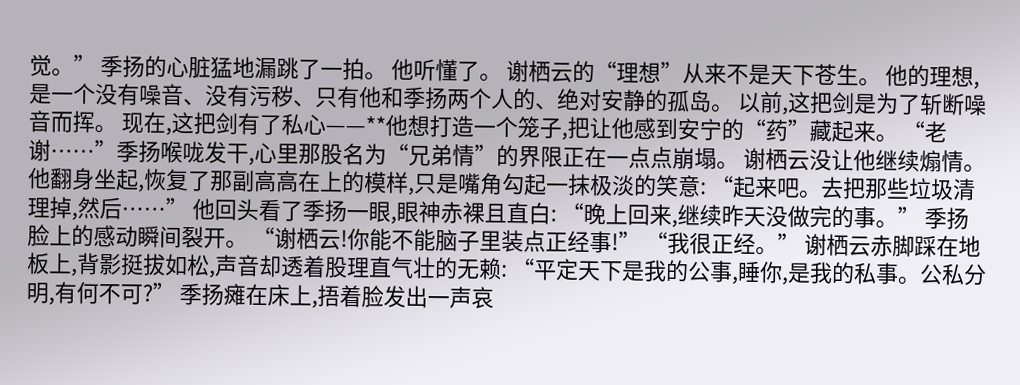觉。” 季扬的心脏猛地漏跳了一拍。 他听懂了。 谢栖云的“理想”从来不是天下苍生。 他的理想,是一个没有噪音、没有污秽、只有他和季扬两个人的、绝对安静的孤岛。 以前,这把剑是为了斩断噪音而挥。 现在,这把剑有了私心——**他想打造一个笼子,把让他感到安宁的“药”藏起来。 “老谢……”季扬喉咙发干,心里那股名为“兄弟情”的界限正在一点点崩塌。 谢栖云没让他继续煽情。 他翻身坐起,恢复了那副高高在上的模样,只是嘴角勾起一抹极淡的笑意: “起来吧。去把那些垃圾清理掉,然后……” 他回头看了季扬一眼,眼神赤裸且直白: “晚上回来,继续昨天没做完的事。” 季扬脸上的感动瞬间裂开。 “谢栖云!你能不能脑子里装点正经事!” “我很正经。” 谢栖云赤脚踩在地板上,背影挺拔如松,声音却透着股理直气壮的无赖: “平定天下是我的公事,睡你,是我的私事。公私分明,有何不可?” 季扬瘫在床上,捂着脸发出一声哀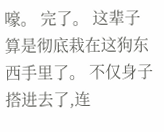嚎。 完了。 这辈子算是彻底栽在这狗东西手里了。 不仅身子搭进去了,连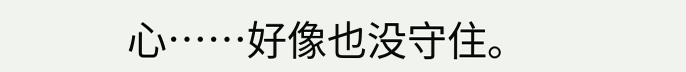心……好像也没守住。